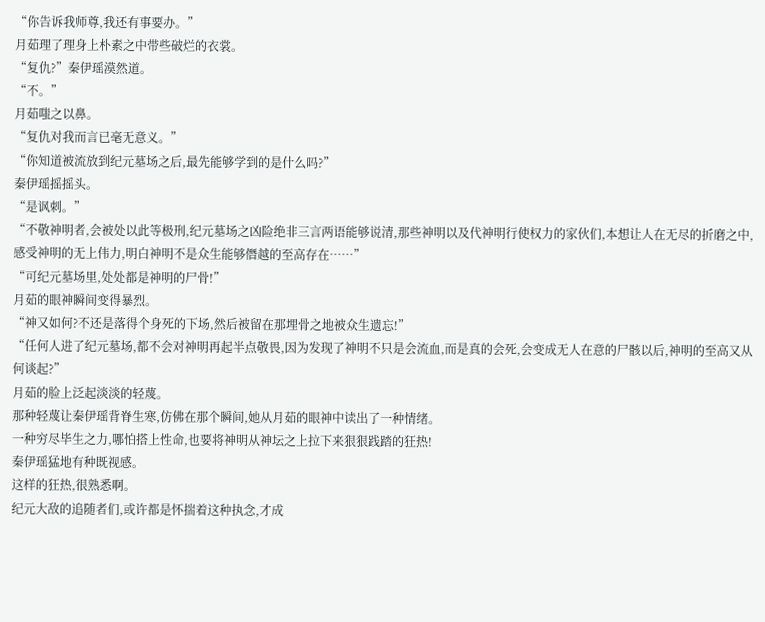“你告诉我师尊,我还有事要办。”
月茹理了理身上朴素之中带些破烂的衣裳。
“复仇?”秦伊瑶漠然道。
“不。”
月茹嗤之以鼻。
“复仇对我而言已毫无意义。”
“你知道被流放到纪元墓场之后,最先能够学到的是什么吗?”
秦伊瑶摇摇头。
“是讽刺。”
“不敬神明者,会被处以此等极刑,纪元墓场之凶险绝非三言两语能够说清,那些神明以及代神明行使权力的家伙们,本想让人在无尽的折磨之中,感受神明的无上伟力,明白神明不是众生能够僭越的至高存在……”
“可纪元墓场里,处处都是神明的尸骨!”
月茹的眼神瞬间变得暴烈。
“神又如何?不还是落得个身死的下场,然后被留在那埋骨之地被众生遗忘!”
“任何人进了纪元墓场,都不会对神明再起半点敬畏,因为发现了神明不只是会流血,而是真的会死,会变成无人在意的尸骸以后,神明的至高又从何谈起?”
月茹的脸上泛起淡淡的轻蔑。
那种轻蔑让秦伊瑶背脊生寒,仿佛在那个瞬间,她从月茹的眼神中读出了一种情绪。
一种穷尽毕生之力,哪怕搭上性命,也要将神明从神坛之上拉下来狠狠践踏的狂热!
秦伊瑶猛地有种既视感。
这样的狂热,很熟悉啊。
纪元大敌的追随者们,或许都是怀揣着这种执念,才成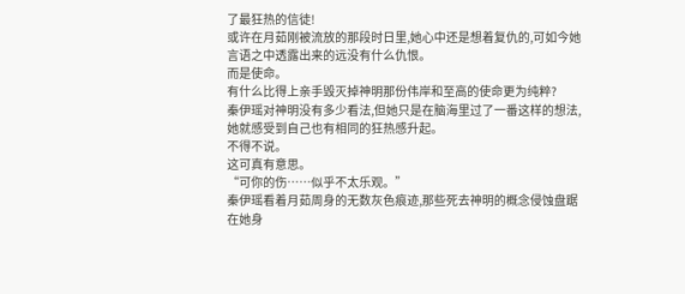了最狂热的信徒!
或许在月茹刚被流放的那段时日里,她心中还是想着复仇的,可如今她言语之中透露出来的远没有什么仇恨。
而是使命。
有什么比得上亲手毁灭掉神明那份伟岸和至高的使命更为纯粹?
秦伊瑶对神明没有多少看法,但她只是在脑海里过了一番这样的想法,她就感受到自己也有相同的狂热感升起。
不得不说。
这可真有意思。
“可你的伤……似乎不太乐观。”
秦伊瑶看着月茹周身的无数灰色痕迹,那些死去神明的概念侵蚀盘踞在她身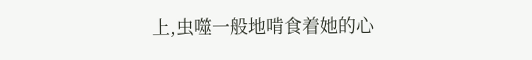上,虫噬一般地啃食着她的心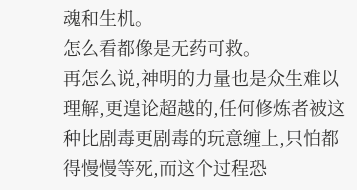魂和生机。
怎么看都像是无药可救。
再怎么说,神明的力量也是众生难以理解,更遑论超越的,任何修炼者被这种比剧毒更剧毒的玩意缠上,只怕都得慢慢等死,而这个过程恐